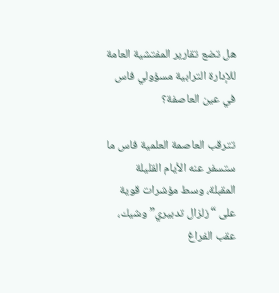هل تضع تقارير المفتشية العامة للإدارة الترابية مسؤولي فاس في عين العاصفة؟

تترقب العاصمة العلمية فاس ما ستسفر عنه الأيام القليلة المقبلة، وسط مؤشرات قوية على “زلزال تدبيري” وشيك، عقب الفراغ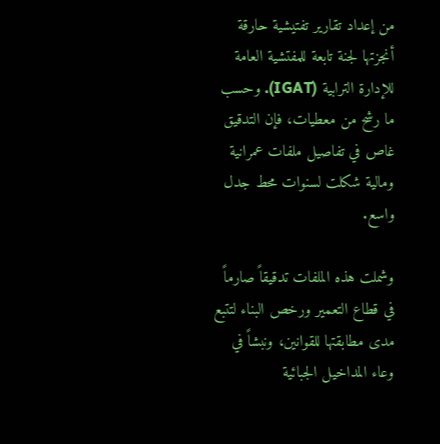من إعداد تقارير تفتيشية حارقة أنجزتها لجنة تابعة للمفتشية العامة للإدارة الترابية (IGAT). وحسب ما رشح من معطيات، فإن التدقيق غاص في تفاصيل ملفات عمرانية ومالية شكلت لسنوات محط جدل واسع.

وشملت هذه الملفات تدقيقاً صارماً في قطاع التعمير ورخص البناء لتتبع مدى مطابقتها للقوانين، ونبشاً في وعاء المداخيل الجبائية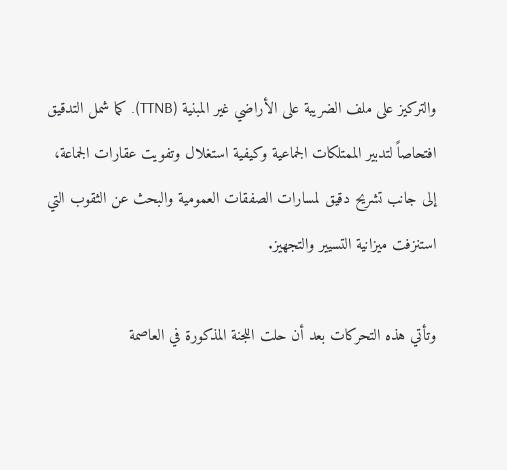والتركيز على ملف الضريبة على الأراضي غير المبنية (TTNB). كما شمل التدقيق افتحاصاً لتدبير الممتلكات الجماعية وكيفية استغلال وتفويت عقارات الجماعة، إلى جانب تشريح دقيق لمسارات الصفقات العمومية والبحث عن الثقوب التي استنزفت ميزانية التسيير والتجهيز.

وتأتي هذه التحركات بعد أن حلت اللجنة المذكورة في العاصمة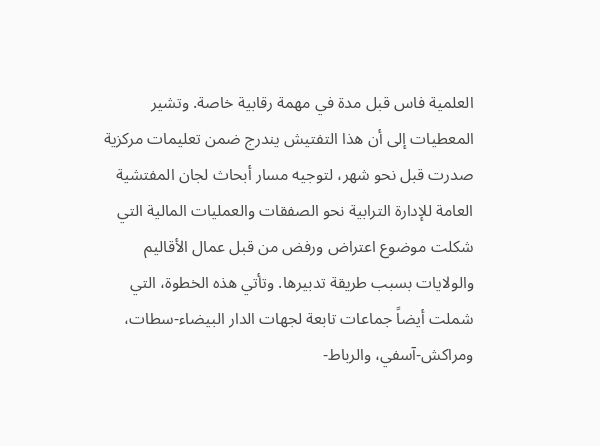العلمية فاس قبل مدة في مهمة رقابية خاصة. وتشير المعطيات إلى أن هذا التفتيش يندرج ضمن تعليمات مركزية صدرت قبل نحو شهر، لتوجيه مسار أبحاث لجان المفتشية العامة للإدارة الترابية نحو الصفقات والعمليات المالية التي شكلت موضوع اعتراض ورفض من قبل عمال الأقاليم والولايات بسبب طريقة تدبيرها. وتأتي هذه الخطوة، التي شملت أيضاً جماعات تابعة لجهات الدار البيضاء-سطات، ومراكش-آسفي، والرباط-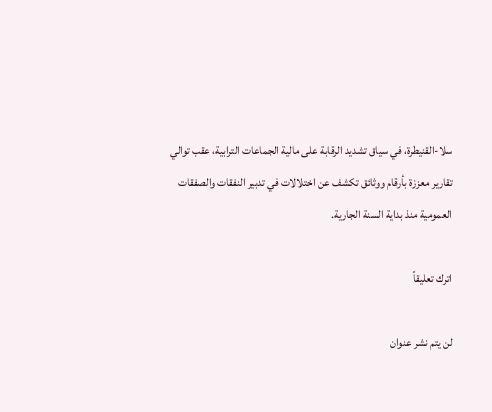سلا-القنيطرة، في سياق تشديد الرقابة على مالية الجماعات الترابية، عقب توالي تقارير معززة بأرقام ووثائق تكشف عن اختلالات في تدبير النفقات والصفقات العمومية منذ بداية السنة الجارية.

اترك تعليقاً

لن يتم نشر عنوان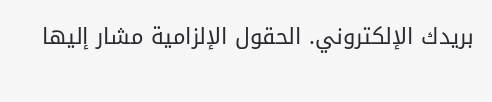بريدك الإلكتروني. الحقول الإلزامية مشار إليها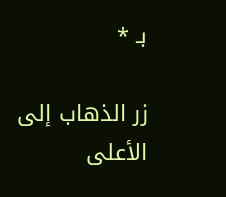بـ *

زر الذهاب إلى الأعلى